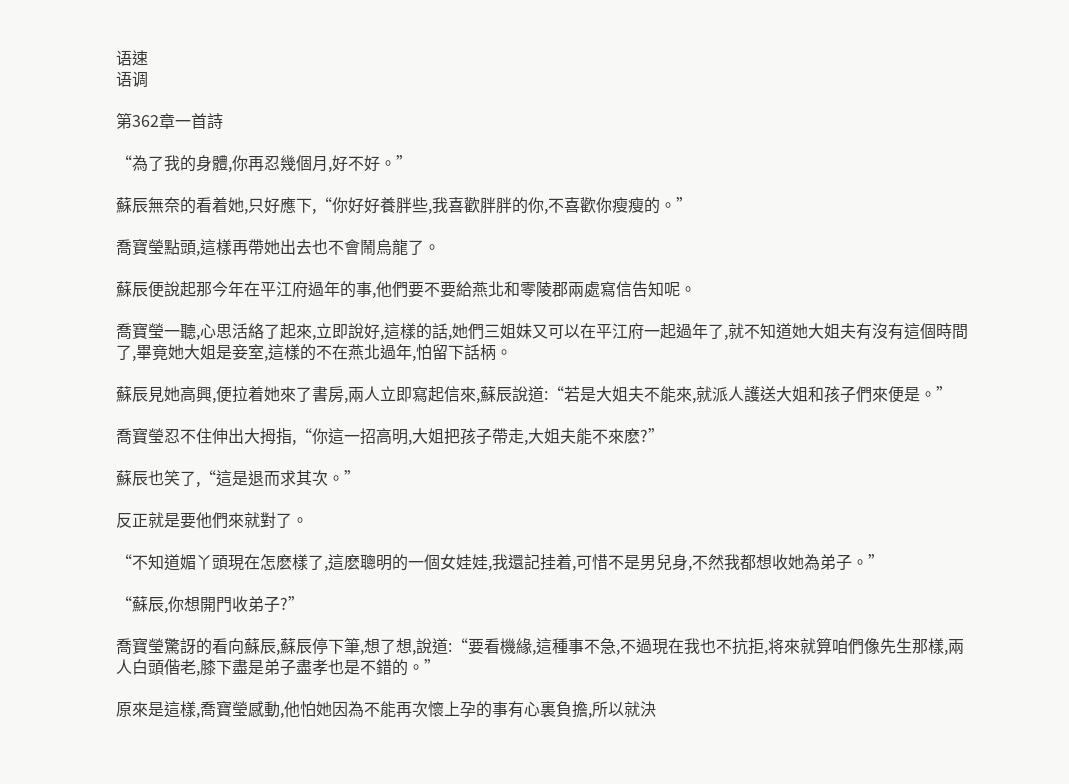语速
语调

第362章一首詩

“為了我的身體,你再忍幾個月,好不好。”

蘇辰無奈的看着她,只好應下,“你好好養胖些,我喜歡胖胖的你,不喜歡你瘦瘦的。”

喬寶瑩點頭,這樣再帶她出去也不會鬧烏龍了。

蘇辰便說起那今年在平江府過年的事,他們要不要給燕北和零陵郡兩處寫信告知呢。

喬寶瑩一聽,心思活絡了起來,立即說好,這樣的話,她們三姐妹又可以在平江府一起過年了,就不知道她大姐夫有沒有這個時間了,畢竟她大姐是妾室,這樣的不在燕北過年,怕留下話柄。

蘇辰見她高興,便拉着她來了書房,兩人立即寫起信來,蘇辰說道:“若是大姐夫不能來,就派人護送大姐和孩子們來便是。”

喬寶瑩忍不住伸出大拇指,“你這一招高明,大姐把孩子帶走,大姐夫能不來麽?”

蘇辰也笑了,“這是退而求其次。”

反正就是要他們來就對了。

“不知道媚丫頭現在怎麽樣了,這麽聰明的一個女娃娃,我還記挂着,可惜不是男兒身,不然我都想收她為弟子。”

“蘇辰,你想開門收弟子?”

喬寶瑩驚訝的看向蘇辰,蘇辰停下筆,想了想,說道:“要看機緣,這種事不急,不過現在我也不抗拒,将來就算咱們像先生那樣,兩人白頭偕老,膝下盡是弟子盡孝也是不錯的。”

原來是這樣,喬寶瑩感動,他怕她因為不能再次懷上孕的事有心裏負擔,所以就決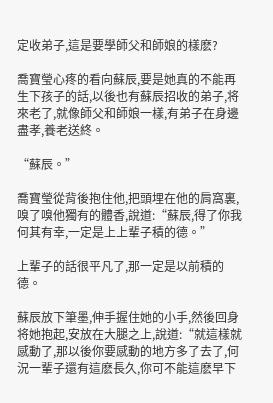定收弟子,這是要學師父和師娘的樣麽?

喬寶瑩心疼的看向蘇辰,要是她真的不能再生下孩子的話,以後也有蘇辰招收的弟子,将來老了,就像師父和師娘一樣,有弟子在身邊盡孝,養老送終。

“蘇辰。”

喬寶瑩從背後抱住他,把頭埋在他的肩窩裏,嗅了嗅他獨有的體香,說道:“蘇辰,得了你我何其有幸,一定是上上輩子積的德。”

上輩子的話很平凡了,那一定是以前積的德。

蘇辰放下筆墨,伸手握住她的小手,然後回身将她抱起,安放在大腿之上,說道:“就這樣就感動了,那以後你要感動的地方多了去了,何況一輩子還有這麽長久,你可不能這麽早下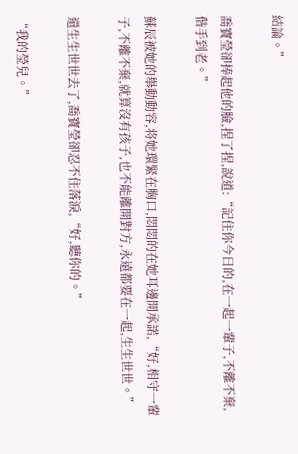結論。”

喬寶瑩卻捧起他的臉,捏了捏,說道:“記住你今日的,在一起一輩子,不離不棄,偕手到老。”

蘇辰被她的舉動動容,将她環緊在胸口,悶悶的在她耳邊開承諾,“好,相守一輩子,不離不棄,就算沒有孩子,也不能離開對方,永遠都要在一起,生生世世。”

還生生世世去了,喬寶瑩卻忍不住落淚,“好,聽你的。”

“我的瑩兒。”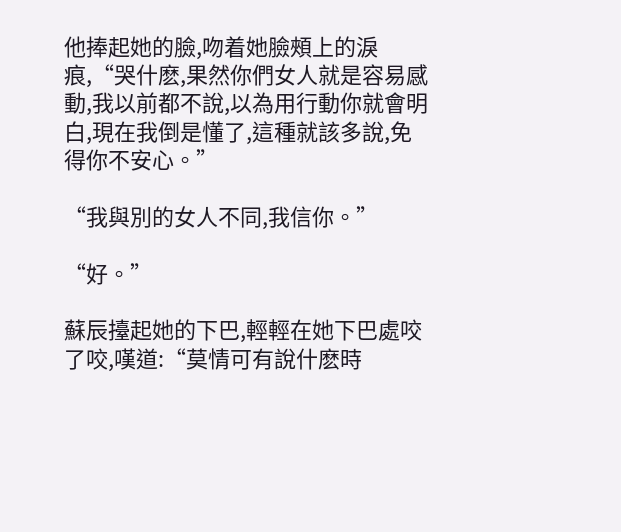他捧起她的臉,吻着她臉頰上的淚痕,“哭什麽,果然你們女人就是容易感動,我以前都不說,以為用行動你就會明白,現在我倒是懂了,這種就該多說,免得你不安心。”

“我與別的女人不同,我信你。”

“好。”

蘇辰擡起她的下巴,輕輕在她下巴處咬了咬,嘆道:“莫情可有說什麽時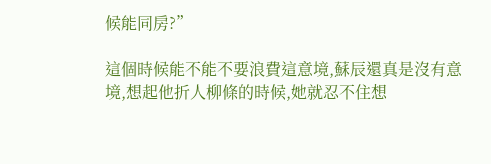候能同房?”

這個時候能不能不要浪費這意境,蘇辰還真是沒有意境,想起他折人柳條的時候,她就忍不住想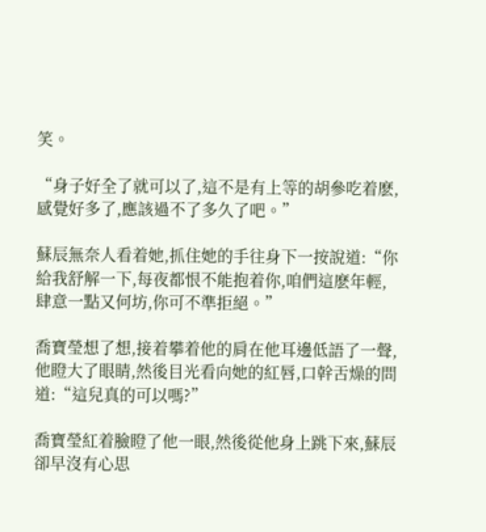笑。

“身子好全了就可以了,這不是有上等的胡參吃着麽,感覺好多了,應該過不了多久了吧。”

蘇辰無奈人看着她,抓住她的手往身下一按說道:“你給我舒解一下,每夜都恨不能抱着你,咱們這麽年輕,肆意一點又何坊,你可不準拒絕。”

喬寶瑩想了想,接着攀着他的肩在他耳邊低語了一聲,他瞪大了眼睛,然後目光看向她的紅唇,口幹舌燥的問道:“這兒真的可以嗎?”

喬寶瑩紅着臉瞪了他一眼,然後從他身上跳下來,蘇辰卻早沒有心思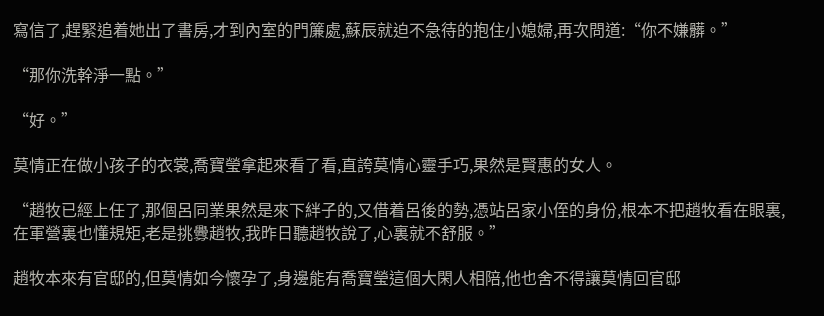寫信了,趕緊追着她出了書房,才到內室的門簾處,蘇辰就迫不急待的抱住小媳婦,再次問道:“你不嫌髒。”

“那你洗幹淨一點。”

“好。”

莫情正在做小孩子的衣裳,喬寶瑩拿起來看了看,直誇莫情心靈手巧,果然是賢惠的女人。

“趙牧已經上任了,那個呂同業果然是來下絆子的,又借着呂後的勢,憑站呂家小侄的身份,根本不把趙牧看在眼裏,在軍營裏也懂規矩,老是挑釁趙牧,我昨日聽趙牧說了,心裏就不舒服。”

趙牧本來有官邸的,但莫情如今懷孕了,身邊能有喬寶瑩這個大閑人相陪,他也舍不得讓莫情回官邸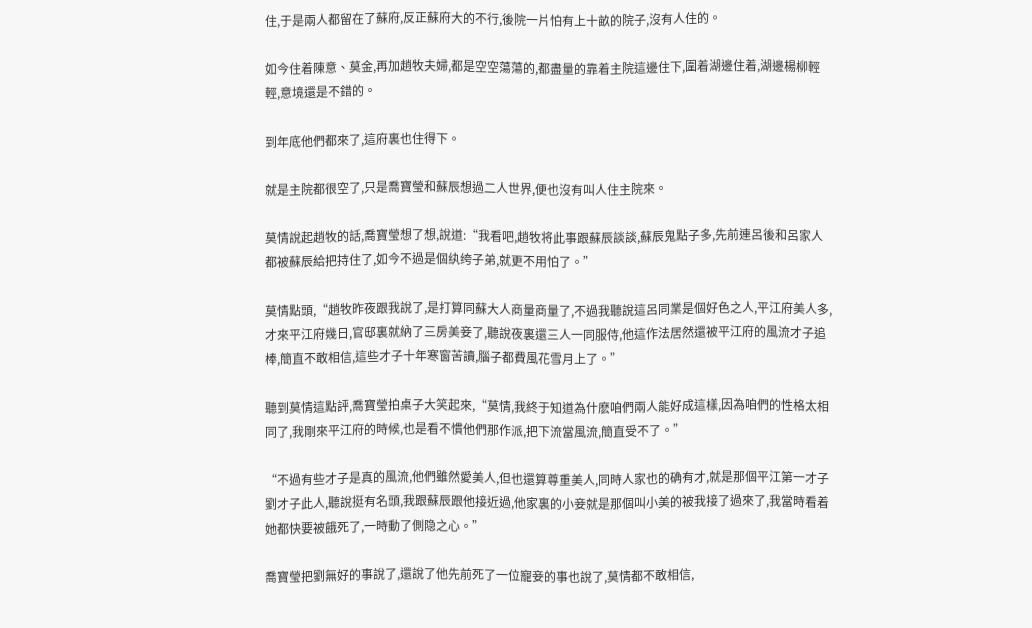住,于是兩人都留在了蘇府,反正蘇府大的不行,後院一片怕有上十畝的院子,沒有人住的。

如今住着陳意、莫金,再加趙牧夫婦,都是空空蕩蕩的,都盡量的靠着主院這邊住下,圍着湖邊住着,湖邊楊柳輕輕,意境還是不錯的。

到年底他們都來了,這府裏也住得下。

就是主院都很空了,只是喬寶瑩和蘇辰想過二人世界,便也沒有叫人住主院來。

莫情說起趙牧的話,喬寶瑩想了想,說道:“我看吧,趙牧将此事跟蘇辰談談,蘇辰鬼點子多,先前連呂後和呂家人都被蘇辰給把持住了,如今不過是個纨绔子弟,就更不用怕了。”

莫情點頭,“趙牧昨夜跟我說了,是打算同蘇大人商量商量了,不過我聽說這呂同業是個好色之人,平江府美人多,才來平江府幾日,官邸裏就納了三房美妾了,聽說夜裏還三人一同服侍,他這作法居然還被平江府的風流才子追棒,簡直不敢相信,這些才子十年寒窗苦讀,腦子都費風花雪月上了。”

聽到莫情這點評,喬寶瑩拍桌子大笑起來,“莫情,我終于知道為什麽咱們兩人能好成這樣,因為咱們的性格太相同了,我剛來平江府的時候,也是看不慣他們那作派,把下流當風流,簡直受不了。”

“不過有些才子是真的風流,他們雖然愛美人,但也還算尊重美人,同時人家也的确有才,就是那個平江第一才子劉才子此人,聽說挺有名頭,我跟蘇辰跟他接近過,他家裏的小妾就是那個叫小美的被我接了過來了,我當時看着她都快要被餓死了,一時動了側隐之心。”

喬寶瑩把劉無好的事說了,還說了他先前死了一位寵妾的事也說了,莫情都不敢相信,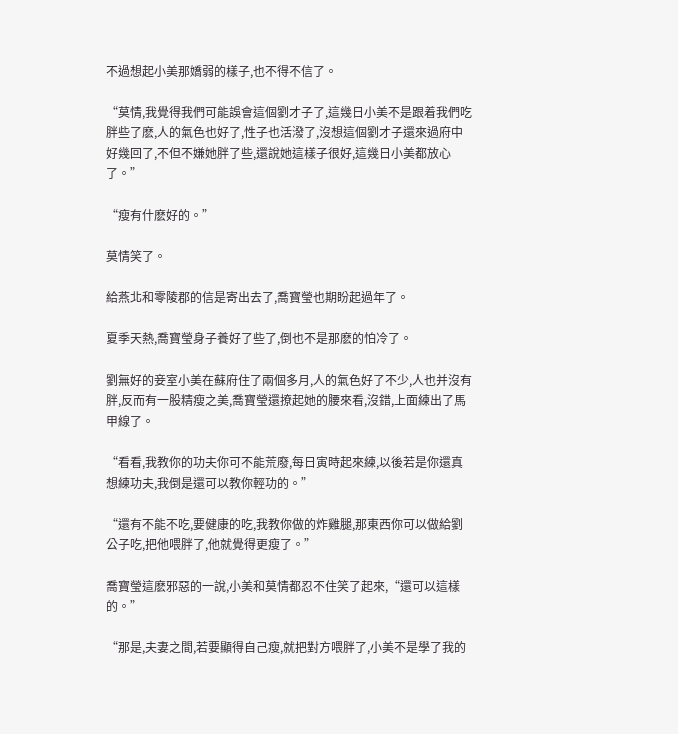不過想起小美那嬌弱的樣子,也不得不信了。

“莫情,我覺得我們可能誤會這個劉才子了,這幾日小美不是跟着我們吃胖些了麽,人的氣色也好了,性子也活潑了,沒想這個劉才子還來過府中好幾回了,不但不嫌她胖了些,還說她這樣子很好,這幾日小美都放心了。”

“瘦有什麽好的。”

莫情笑了。

給燕北和零陵郡的信是寄出去了,喬寶瑩也期盼起過年了。

夏季天熱,喬寶瑩身子養好了些了,倒也不是那麽的怕冷了。

劉無好的妾室小美在蘇府住了兩個多月,人的氣色好了不少,人也并沒有胖,反而有一股精瘦之美,喬寶瑩還撩起她的腰來看,沒錯,上面練出了馬甲線了。

“看看,我教你的功夫你可不能荒廢,每日寅時起來練,以後若是你還真想練功夫,我倒是還可以教你輕功的。”

“還有不能不吃,要健康的吃,我教你做的炸雞腿,那東西你可以做給劉公子吃,把他喂胖了,他就覺得更瘦了。”

喬寶瑩這麽邪惡的一說,小美和莫情都忍不住笑了起來,“還可以這樣的。”

“那是,夫妻之間,若要顯得自己瘦,就把對方喂胖了,小美不是學了我的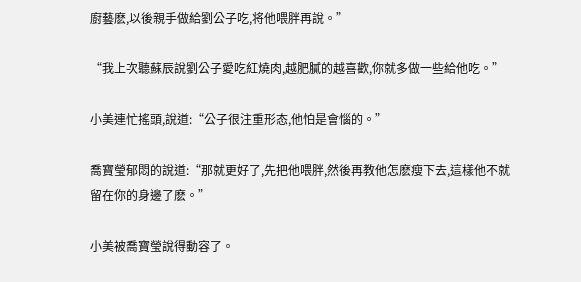廚藝麽,以後親手做給劉公子吃,将他喂胖再說。”

“我上次聽蘇辰說劉公子愛吃紅燒肉,越肥膩的越喜歡,你就多做一些給他吃。”

小美連忙搖頭,說道:“公子很注重形态,他怕是會惱的。”

喬寶瑩郁悶的說道:“那就更好了,先把他喂胖,然後再教他怎麽瘦下去,這樣他不就留在你的身邊了麽。”

小美被喬寶瑩說得動容了。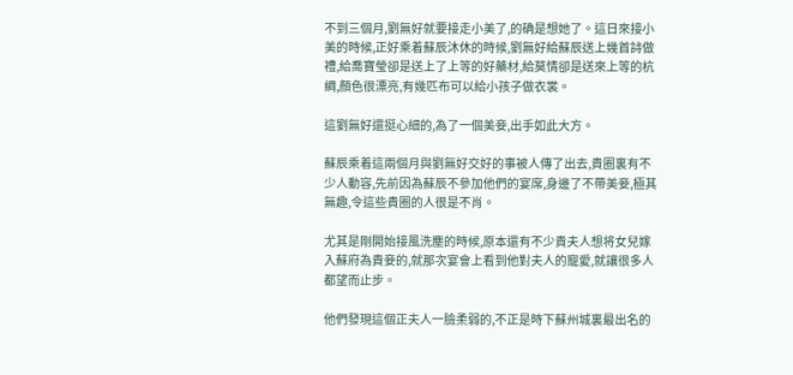不到三個月,劉無好就要接走小美了,的确是想她了。這日來接小美的時候,正好乘着蘇辰沐休的時候,劉無好給蘇辰送上幾首詩做禮,給喬寶瑩卻是送上了上等的好藥材,給莫情卻是送來上等的杭綢,顏色很漂亮,有幾匹布可以給小孩子做衣裳。

這劉無好還挺心細的,為了一個美妾,出手如此大方。

蘇辰乘着這兩個月與劉無好交好的事被人傳了出去,貴圈裏有不少人動容,先前因為蘇辰不參加他們的宴席,身邊了不帶美妾,極其無趣,令這些貴圈的人很是不肖。

尤其是剛開始接風洗塵的時候,原本還有不少貴夫人想将女兒嫁入蘇府為貴妾的,就那次宴會上看到他對夫人的寵愛,就讓很多人都望而止步。

他們發現這個正夫人一臉柔弱的,不正是時下蘇州城裏最出名的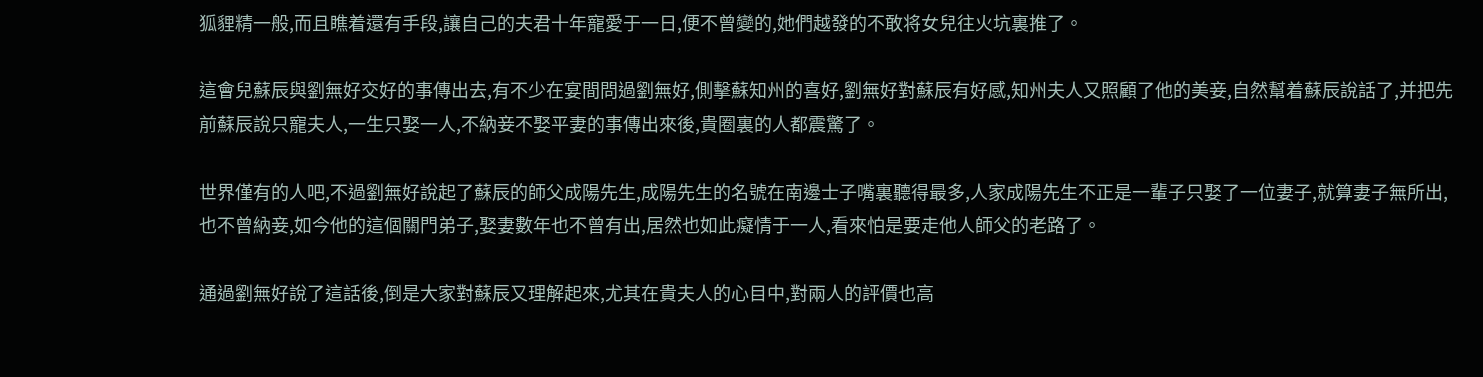狐貍精一般,而且瞧着還有手段,讓自己的夫君十年寵愛于一日,便不曾變的,她們越發的不敢将女兒往火坑裏推了。

這會兒蘇辰與劉無好交好的事傳出去,有不少在宴間問過劉無好,側擊蘇知州的喜好,劉無好對蘇辰有好感,知州夫人又照顧了他的美妾,自然幫着蘇辰說話了,并把先前蘇辰說只寵夫人,一生只娶一人,不納妾不娶平妻的事傳出來後,貴圈裏的人都震驚了。

世界僅有的人吧,不過劉無好說起了蘇辰的師父成陽先生,成陽先生的名號在南邊士子嘴裏聽得最多,人家成陽先生不正是一輩子只娶了一位妻子,就算妻子無所出,也不曾納妾,如今他的這個關門弟子,娶妻數年也不曾有出,居然也如此癡情于一人,看來怕是要走他人師父的老路了。

通過劉無好說了這話後,倒是大家對蘇辰又理解起來,尤其在貴夫人的心目中,對兩人的評價也高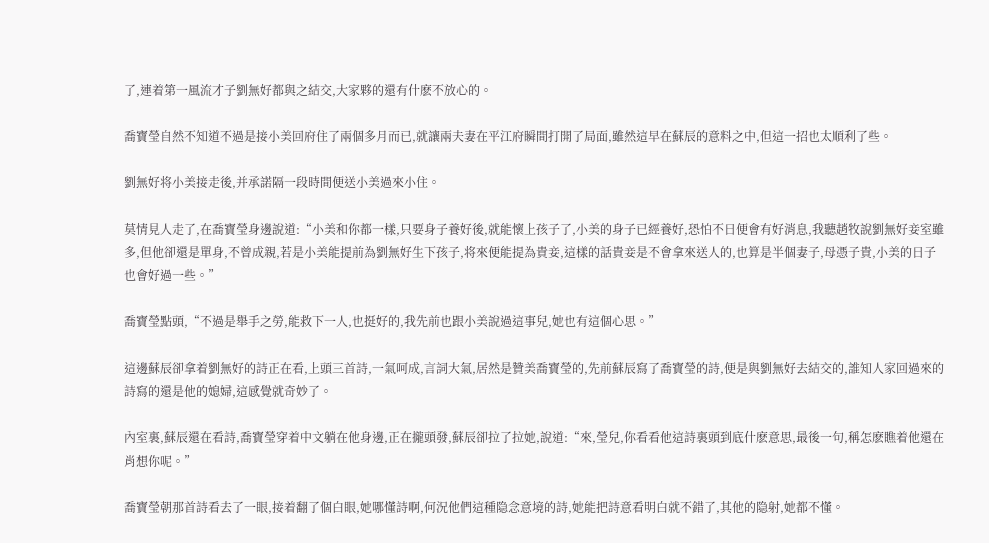了,連着第一風流才子劉無好都與之結交,大家夥的還有什麽不放心的。

喬寶瑩自然不知道不過是接小美回府住了兩個多月而已,就讓兩夫妻在平江府瞬間打開了局面,雖然這早在蘇辰的意料之中,但這一招也太順利了些。

劉無好将小美接走後,并承諾隔一段時間便送小美過來小住。

莫情見人走了,在喬寶瑩身邊說道:“小美和你都一樣,只要身子養好後,就能懷上孩子了,小美的身子已經養好,恐怕不日便會有好消息,我聽趙牧說劉無好妾室雖多,但他卻還是單身,不曾成親,若是小美能提前為劉無好生下孩子,将來便能提為貴妾,這樣的話貴妾是不會拿來送人的,也算是半個妻子,母憑子貴,小美的日子也會好過一些。”

喬寶瑩點頭,“不過是舉手之勞,能救下一人,也挺好的,我先前也跟小美說過這事兒,她也有這個心思。”

這邊蘇辰卻拿着劉無好的詩正在看,上頭三首詩,一氣呵成,言詞大氣,居然是贊美喬寶瑩的,先前蘇辰寫了喬寶瑩的詩,便是與劉無好去結交的,誰知人家回過來的詩寫的還是他的媳婦,這感覺就奇妙了。

內室裏,蘇辰還在看詩,喬寶瑩穿着中文躺在他身邊,正在攏頭發,蘇辰卻拉了拉她,說道:“來,瑩兒,你看看他這詩裏頭到底什麽意思,最後一句,稱怎麽瞧着他還在肖想你呢。”

喬寶瑩朝那首詩看去了一眼,接着翻了個白眼,她哪懂詩啊,何況他們這種隐念意境的詩,她能把詩意看明白就不錯了,其他的隐射,她都不懂。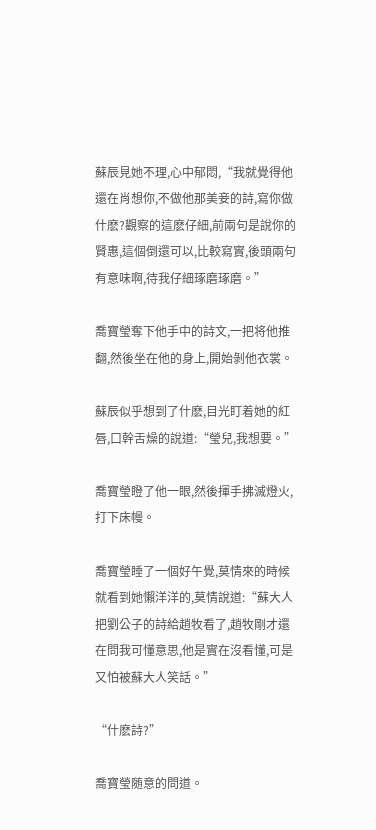蘇辰見她不理,心中郁悶,“我就覺得他還在肖想你,不做他那美妾的詩,寫你做什麽?觀察的這麽仔細,前兩句是說你的賢惠,這個倒還可以,比較寫實,後頭兩句有意味啊,待我仔細琢磨琢磨。”

喬寶瑩奪下他手中的詩文,一把将他推翻,然後坐在他的身上,開始剝他衣裳。

蘇辰似乎想到了什麽,目光盯着她的紅唇,口幹舌燥的說道:“瑩兒,我想要。”

喬寶瑩瞪了他一眼,然後揮手拂滅燈火,打下床幔。

喬寶瑩睡了一個好午覺,莫情來的時候就看到她懶洋洋的,莫情說道:“蘇大人把劉公子的詩給趙牧看了,趙牧剛才還在問我可懂意思,他是實在沒看懂,可是又怕被蘇大人笑話。”

“什麽詩?”

喬寶瑩随意的問道。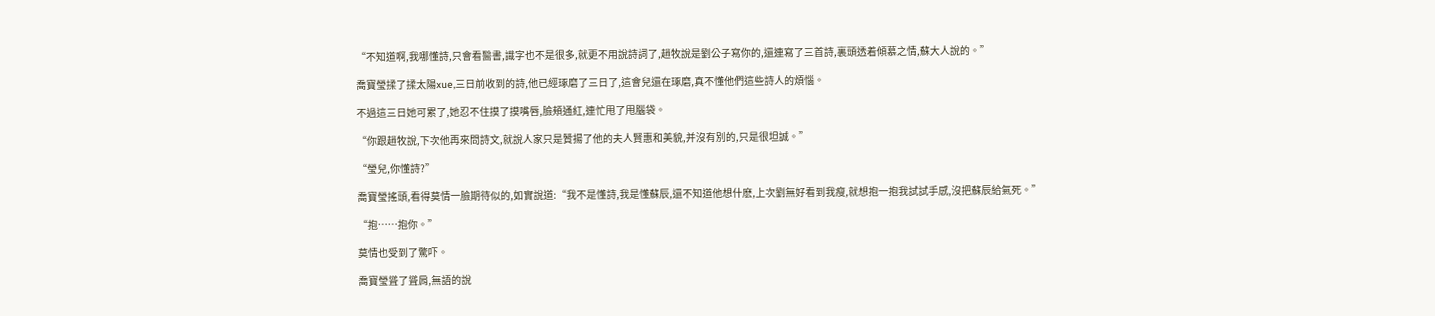“不知道啊,我哪懂詩,只會看醫書,識字也不是很多,就更不用說詩詞了,趙牧說是劉公子寫你的,還連寫了三首詩,裏頭透着傾慕之情,蘇大人說的。”

喬寶瑩揉了揉太陽xue,三日前收到的詩,他已經琢磨了三日了,這會兒還在琢磨,真不懂他們這些詩人的煩惱。

不過這三日她可累了,她忍不住摸了摸嘴唇,臉頰通紅,連忙甩了甩腦袋。

“你跟趙牧說,下次他再來問詩文,就說人家只是贊揚了他的夫人賢惠和美貌,并沒有別的,只是很坦誠。”

“瑩兒,你懂詩?”

喬寶瑩搖頭,看得莫情一臉期待似的,如實說道:“我不是懂詩,我是懂蘇辰,還不知道他想什麽,上次劉無好看到我瘦,就想抱一抱我試試手感,沒把蘇辰給氣死。”

“抱……抱你。”

莫情也受到了驚吓。

喬寶瑩聳了聳肩,無語的說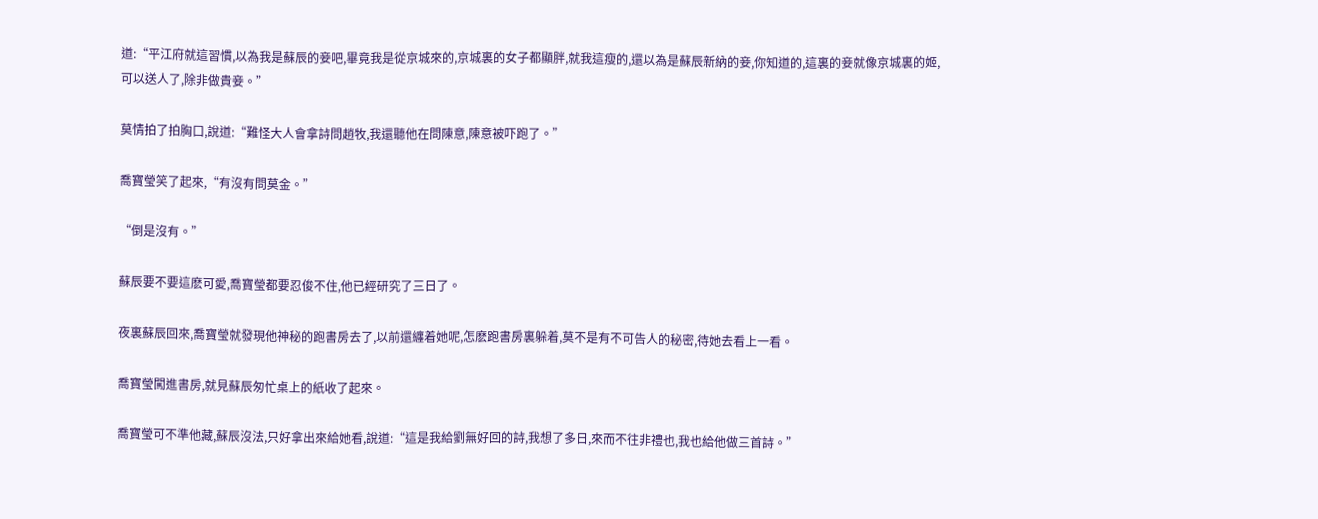道:“平江府就這習慣,以為我是蘇辰的妾吧,畢竟我是從京城來的,京城裏的女子都顯胖,就我這瘦的,還以為是蘇辰新納的妾,你知道的,這裏的妾就像京城裏的姬,可以送人了,除非做貴妾。”

莫情拍了拍胸口,說道:“難怪大人會拿詩問趙牧,我還聽他在問陳意,陳意被吓跑了。”

喬寶瑩笑了起來,“有沒有問莫金。”

“倒是沒有。”

蘇辰要不要這麽可愛,喬寶瑩都要忍俊不住,他已經研究了三日了。

夜裏蘇辰回來,喬寶瑩就發現他神秘的跑書房去了,以前還纏着她呢,怎麽跑書房裏躲着,莫不是有不可告人的秘密,待她去看上一看。

喬寶瑩闖進書房,就見蘇辰匆忙桌上的紙收了起來。

喬寶瑩可不準他藏,蘇辰沒法,只好拿出來給她看,說道:“這是我給劉無好回的詩,我想了多日,來而不往非禮也,我也給他做三首詩。”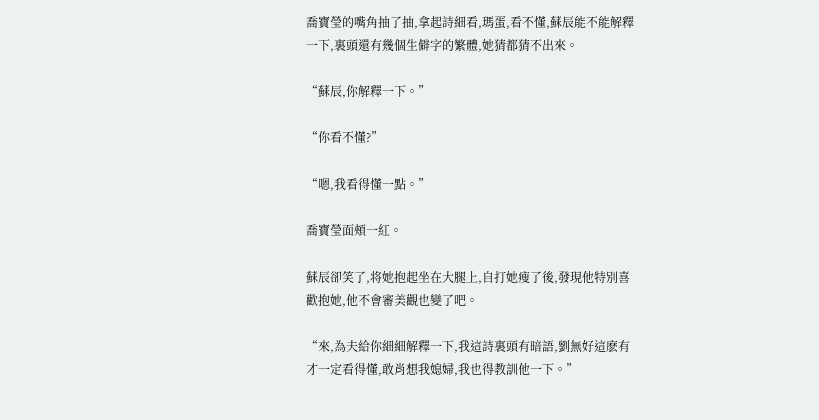喬寶瑩的嘴角抽了抽,拿起詩細看,瑪蛋,看不懂,蘇辰能不能解釋一下,裏頭還有幾個生僻字的繁體,她猜都猜不出來。

“蘇辰,你解釋一下。”

“你看不懂?”

“嗯,我看得懂一點。”

喬寶瑩面頰一紅。

蘇辰卻笑了,将她抱起坐在大腿上,自打她瘦了後,發現他特別喜歡抱她,他不會審美觀也變了吧。

“來,為夫給你細細解釋一下,我這詩裏頭有暗語,劉無好這麽有才一定看得懂,敢肖想我媳婦,我也得教訓他一下。”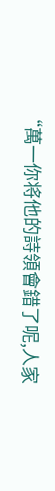“萬一你将他的詩領會錯了呢,人家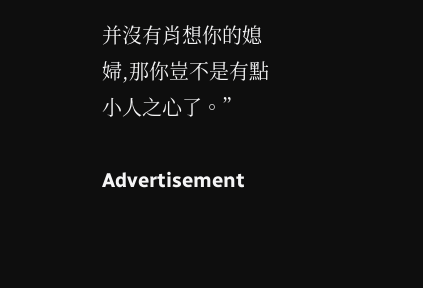并沒有肖想你的媳婦,那你豈不是有點小人之心了。”

Advertisement